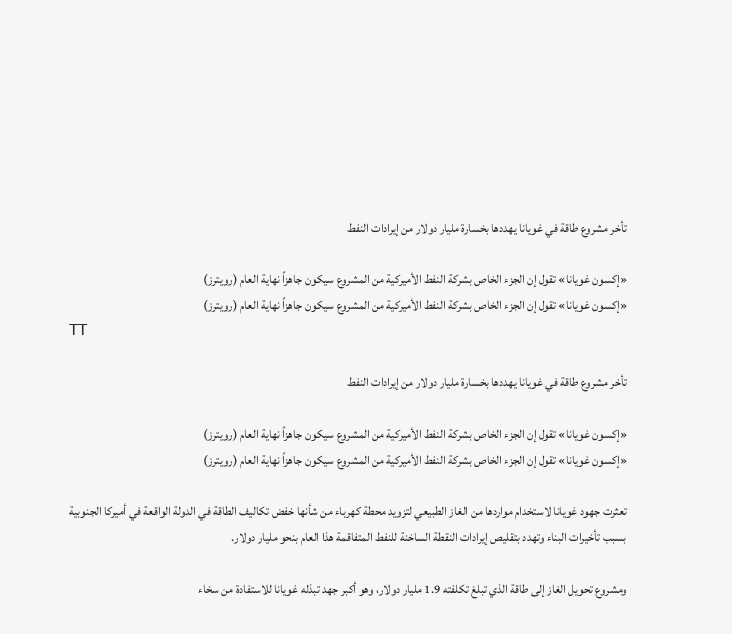تأخر مشروع طاقة في غويانا يهددها بخسارة مليار دولار من إيرادات النفط

«إكسون غويانا» تقول إن الجزء الخاص بشركة النفط الأميركية من المشروع سيكون جاهزاً نهاية العام (رويترز)
«إكسون غويانا» تقول إن الجزء الخاص بشركة النفط الأميركية من المشروع سيكون جاهزاً نهاية العام (رويترز)
TT

تأخر مشروع طاقة في غويانا يهددها بخسارة مليار دولار من إيرادات النفط

«إكسون غويانا» تقول إن الجزء الخاص بشركة النفط الأميركية من المشروع سيكون جاهزاً نهاية العام (رويترز)
«إكسون غويانا» تقول إن الجزء الخاص بشركة النفط الأميركية من المشروع سيكون جاهزاً نهاية العام (رويترز)

تعثرت جهود غويانا لاستخدام مواردها من الغاز الطبيعي لتزويد محطة كهرباء من شأنها خفض تكاليف الطاقة في الدولة الواقعة في أميركا الجنوبية بسبب تأخيرات البناء وتهدد بتقليص إيرادات النقطة الساخنة للنفط المتفاقمة هذا العام بنحو مليار دولار.

ومشروع تحويل الغاز إلى طاقة الذي تبلغ تكلفته 1.9 مليار دولار، وهو أكبر جهد تبذله غويانا للاستفادة من سخاء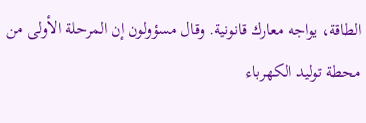الطاقة، يواجه معارك قانونية. وقال مسؤولون إن المرحلة الأولى من محطة توليد الكهرباء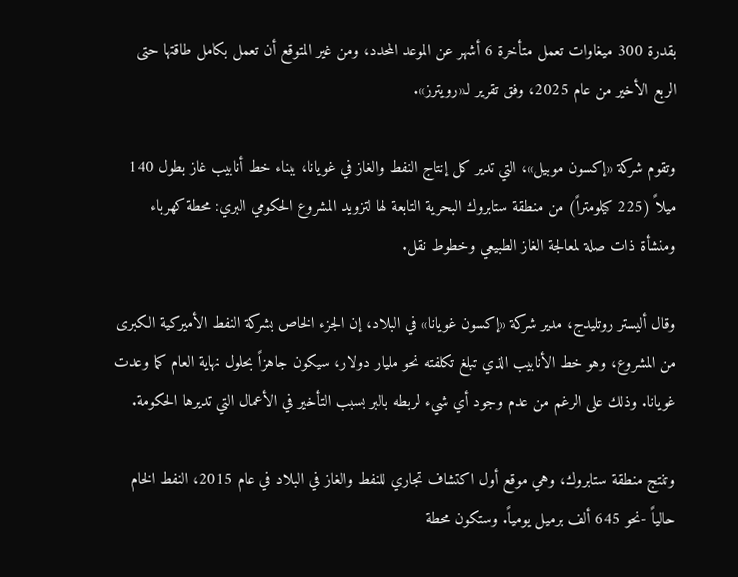بقدرة 300 ميغاوات تعمل متأخرة 6 أشهر عن الموعد المحدد، ومن غير المتوقع أن تعمل بكامل طاقتها حتى الربع الأخير من عام 2025، وفق تقرير لـ«رويترز».

وتقوم شركة «إكسون موبيل»، التي تدير كل إنتاج النفط والغاز في غويانا، ببناء خط أنابيب غاز بطول 140 ميلاً (225 كيلومتراً) من منطقة ستابروك البحرية التابعة لها لتزويد المشروع الحكومي البري: محطة كهرباء ومنشأة ذات صلة لمعالجة الغاز الطبيعي وخطوط نقل.

وقال أليستر روتليدج، مدير شركة «إكسون غويانا» في البلاد، إن الجزء الخاص بشركة النفط الأميركية الكبرى من المشروع، وهو خط الأنابيب الذي تبلغ تكلفته نحو مليار دولار، سيكون جاهزاً بحلول نهاية العام كما وعدت غويانا. وذلك على الرغم من عدم وجود أي شيء لربطه بالبر بسبب التأخير في الأعمال التي تديرها الحكومة.

وتنتج منطقة ستابروك، وهي موقع أول اكتشاف تجاري للنفط والغاز في البلاد في عام 2015، النفط الخام حالياً -نحو 645 ألف برميل يومياً. وستكون محطة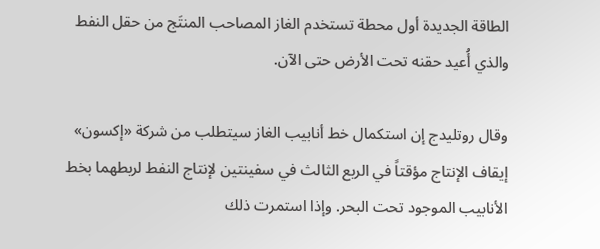الطاقة الجديدة أول محطة تستخدم الغاز المصاحب المنتَج من حقل النفط والذي أُعيد حقنه تحت الأرض حتى الآن.

وقال روتليدج إن استكمال خط أنابيب الغاز سيتطلب من شركة «إكسون» إيقاف الإنتاج مؤقتاً في الربع الثالث في سفينتين لإنتاج النفط لربطهما بخط الأنابيب الموجود تحت البحر. وإذا استمرت ذلك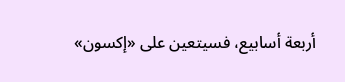أربعة أسابيع، فسيتعين على «إكسون»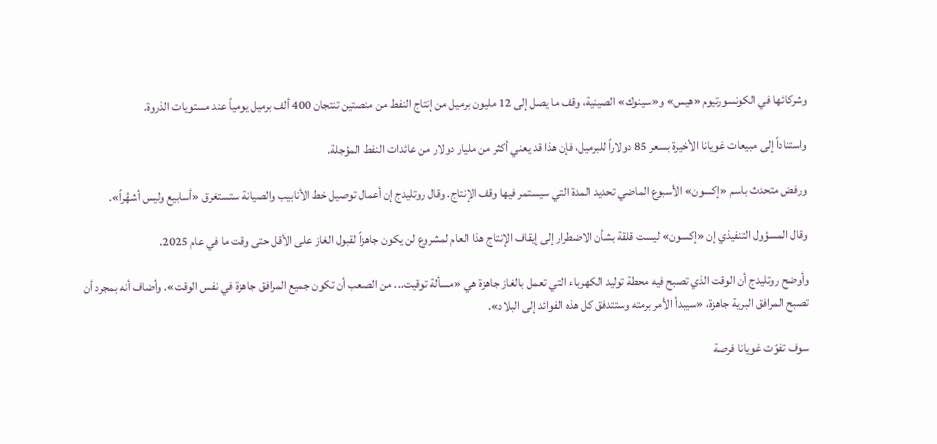وشركائها في الكونسورتيوم «هيس» و«سينوك» الصينية، وقف ما يصل إلى 12 مليون برميل من إنتاج النفط من منصتين تنتجان 400 ألف برميل يومياً عند مستويات الذروة.

واستناداً إلى مبيعات غويانا الأخيرة بسعر 85 دولاراً للبرميل، فإن هذا قد يعني أكثر من مليار دولار من عائدات النفط المؤجلة.

ورفض متحدث باسم «إكسون» الأسبوع الماضي تحديد المدة التي سيستمر فيها وقف الإنتاج. وقال روتليدج إن أعمال توصيل خط الأنابيب والصيانة ستستغرق «أسابيع وليس أشهُراً».

وقال المسؤول التنفيذي إن «إكسون» ليست قلقة بشأن الاضطرار إلى إيقاف الإنتاج هذا العام لمشروع لن يكون جاهزاً لقبول الغاز على الأقل حتى وقت ما في عام 2025.

وأوضح روتليدج أن الوقت الذي تصبح فيه محطة توليد الكهرباء التي تعمل بالغاز جاهزة هي «مسألة توقيت... من الصعب أن تكون جميع المرافق جاهزة في نفس الوقت». وأضاف أنه بمجرد أن تصبح المرافق البرية جاهزة، «سيبدأ الأمر برمته وستتدفق كل هذه الفوائد إلى البلاد».

سوف تفوّت غويانا فرصة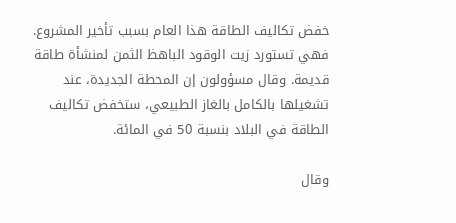خفض تكاليف الطاقة هذا العام بسبب تأخير المشروع. فهي تستورد زيت الوقود الباهظ الثمن لمنشأة طاقة قديمة. وقال مسؤولون إن المحطة الجديدة، عند تشغيلها بالكامل بالغاز الطبيعي، ستخفض تكاليف الطاقة في البلاد بنسبة 50 في المائة.

وقال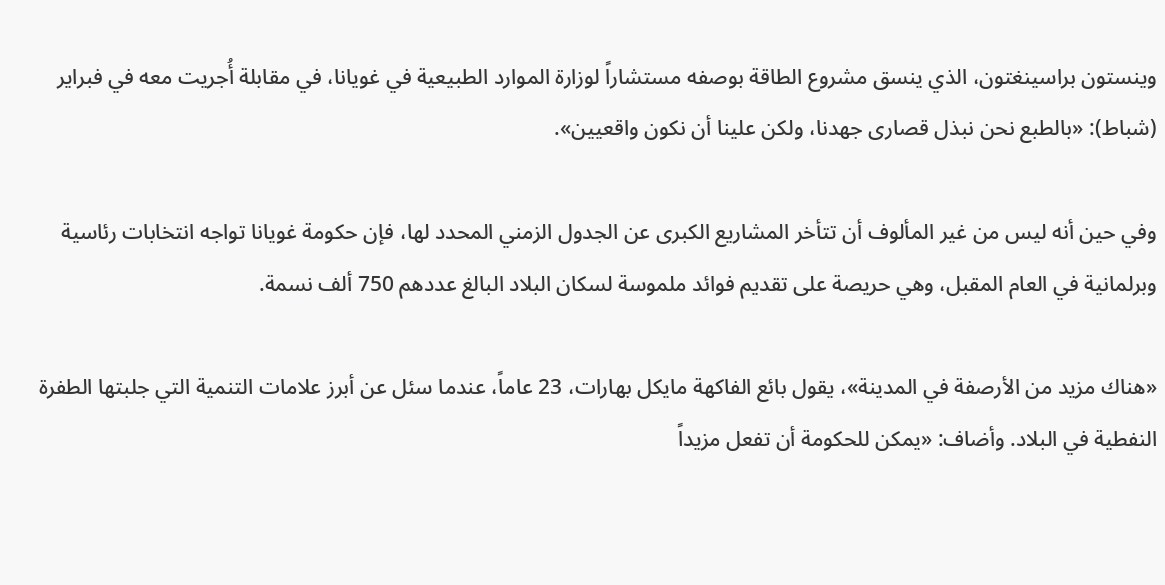وينستون براسينغتون، الذي ينسق مشروع الطاقة بوصفه مستشاراً لوزارة الموارد الطبيعية في غويانا، في مقابلة أُجريت معه في فبراير (شباط): «بالطبع نحن نبذل قصارى جهدنا، ولكن علينا أن نكون واقعيين».

وفي حين أنه ليس من غير المألوف أن تتأخر المشاريع الكبرى عن الجدول الزمني المحدد لها، فإن حكومة غويانا تواجه انتخابات رئاسية وبرلمانية في العام المقبل، وهي حريصة على تقديم فوائد ملموسة لسكان البلاد البالغ عددهم 750 ألف نسمة.

«هناك مزيد من الأرصفة في المدينة»، يقول بائع الفاكهة مايكل بهارات، 23 عاماً، عندما سئل عن أبرز علامات التنمية التي جلبتها الطفرة النفطية في البلاد. وأضاف: «يمكن للحكومة أن تفعل مزيداً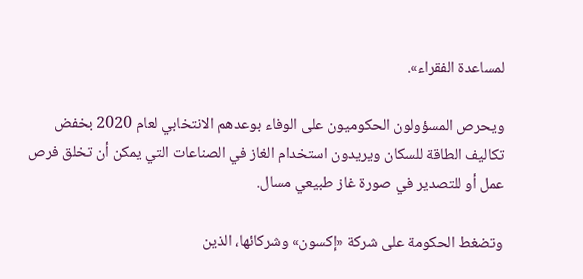لمساعدة الفقراء».

ويحرص المسؤولون الحكوميون على الوفاء بوعدهم الانتخابي لعام 2020 بخفض تكاليف الطاقة للسكان ويريدون استخدام الغاز في الصناعات التي يمكن أن تخلق فرص عمل أو للتصدير في صورة غاز طبيعي مسال.

وتضغط الحكومة على شركة «إكسون» وشركائها، الذين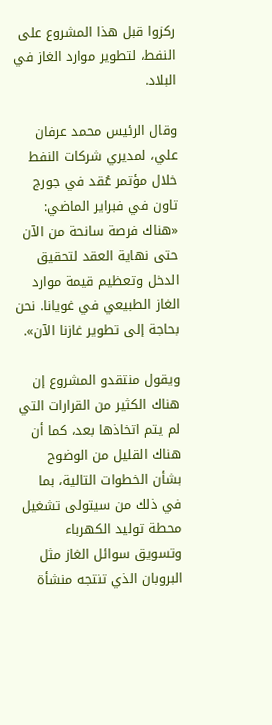ركزوا قبل هذا المشروع على النفط، لتطوير موارد الغاز في البلاد.

وقال الرئيس محمد عرفان علي، لمديري شركات النفط خلال مؤتمر عُقد في جورج تاون في فبراير الماضي: «هناك فرصة سانحة من الآن حتى نهاية العقد لتحقيق الدخل وتعظيم قيمة موارد الغاز الطبيعي في غويانا. نحن بحاجة إلى تطوير غازنا الآن».

ويقول منتقدو المشروع إن هناك الكثير من القرارات التي لم يتم اتخاذها بعد، كما أن هناك القليل من الوضوح بشأن الخطوات التالية، بما في ذلك من سيتولى تشغيل محطة توليد الكهرباء وتسويق سوائل الغاز مثل البروبان الذي تنتجه منشأة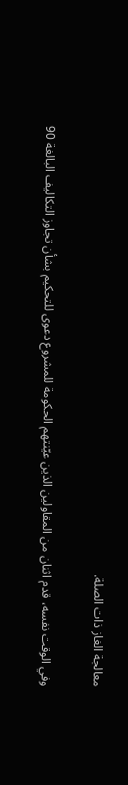معالجة الغاز ذات الصلة.

وفي الوقت نفسه، قدم اثنان من المقاولين الذين عيّنتهم الحكومة للمشروع دعوى للتحكيم بشأن تجاوز التكاليف البالغة 90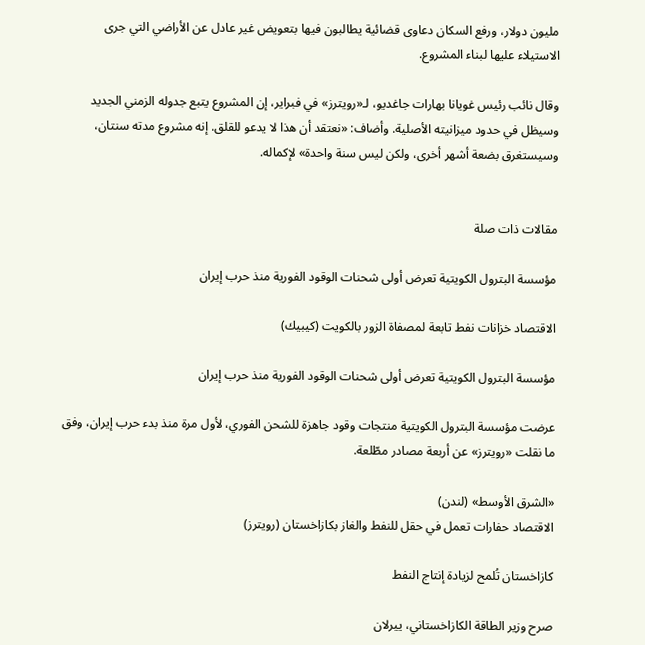مليون دولار، ورفع السكان دعاوى قضائية يطالبون فيها بتعويض غير عادل عن الأراضي التي جرى الاستيلاء عليها لبناء المشروع.

وقال نائب رئيس غويانا بهارات جاغديو، لـ«رويترز» في فبراير، إن المشروع يتبع جدوله الزمني الجديد وسيظل في حدود ميزانيته الأصلية. وأضاف: «نعتقد أن هذا لا يدعو للقلق. إنه مشروع مدته سنتان، وسيستغرق بضعة أشهر أخرى، ولكن ليس سنة واحدة» لإكماله.


مقالات ذات صلة

مؤسسة البترول الكويتية تعرض أولى شحنات الوقود الفورية منذ حرب إيران

الاقتصاد خزانات نفط تابعة لمصفاة الزور بالكويت (كيبيك)

مؤسسة البترول الكويتية تعرض أولى شحنات الوقود الفورية منذ حرب إيران

عرضت مؤسسة البترول الكويتية منتجات وقود جاهزة للشحن الفوري، لأول مرة منذ بدء حرب إيران، وفق ما نقلت «رويترز» عن أربعة مصادر مطّلعة.

«الشرق الأوسط» (لندن)
الاقتصاد حفارات تعمل في حقل للنفط والغاز بكازاخستان (رويترز)

كازاخستان تُلمح لزيادة إنتاج النفط

صرح وزير الطاقة الكازاخستاني، ييرلان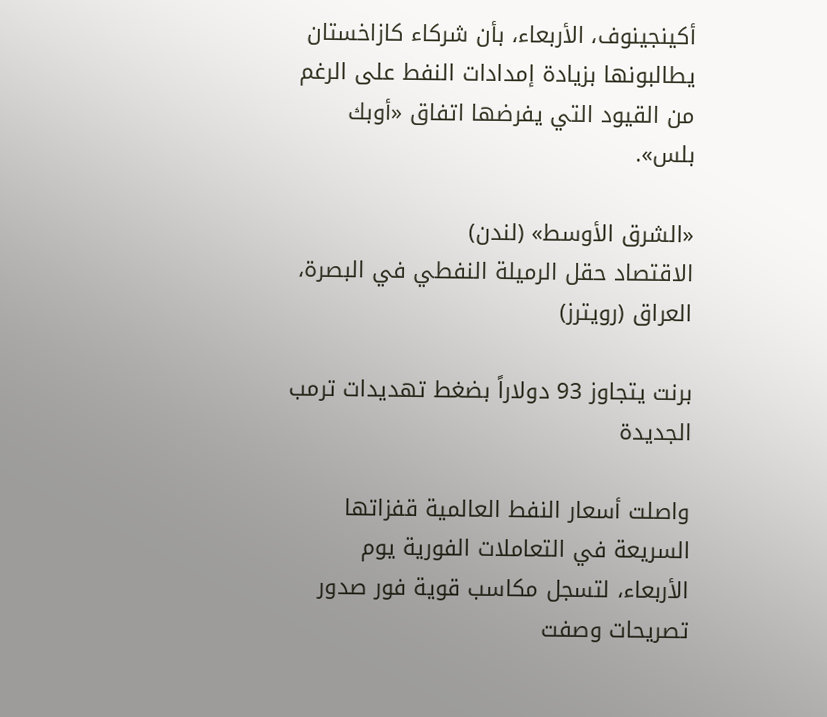أكينجينوف، الأربعاء، بأن شركاء كازاخستان يطالبونها بزيادة إمدادات النفط على الرغم من القيود التي يفرضها اتفاق «أوبك بلس».

«الشرق الأوسط» (لندن)
الاقتصاد حقل الرميلة النفطي في البصرة، العراق (رويترز)

برنت يتجاوز 93 دولاراً بضغط تهديدات ترمب الجديدة

واصلت أسعار النفط العالمية قفزاتها السريعة في التعاملات الفورية يوم الأربعاء، لتسجل مكاسب قوية فور صدور تصريحات وصفت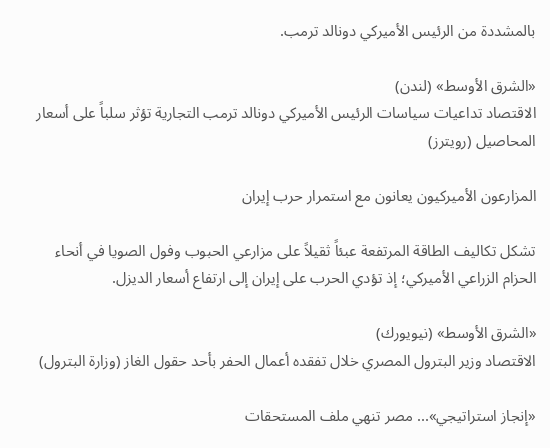بالمشددة من الرئيس الأميركي دونالد ترمب.

«الشرق الأوسط» (لندن)
الاقتصاد تداعيات سياسات الرئيس الأميركي دونالد ترمب التجارية تؤثر سلباً على أسعار المحاصيل (رويترز)

المزارعون الأميركيون يعانون مع استمرار حرب إيران

تشكل تكاليف الطاقة المرتفعة عبئاً ثقيلاً على مزارعي الحبوب وفول الصويا في أنحاء الحزام الزراعي الأميركي؛ إذ تؤدي الحرب على إيران إلى ارتفاع أسعار الديزل.

«الشرق الأوسط» (نيويورك)
الاقتصاد وزير البترول المصري خلال تفقده أعمال الحفر بأحد حقول الغاز (وزارة البترول)

«إنجاز استراتيجي»... مصر تنهي ملف المستحقات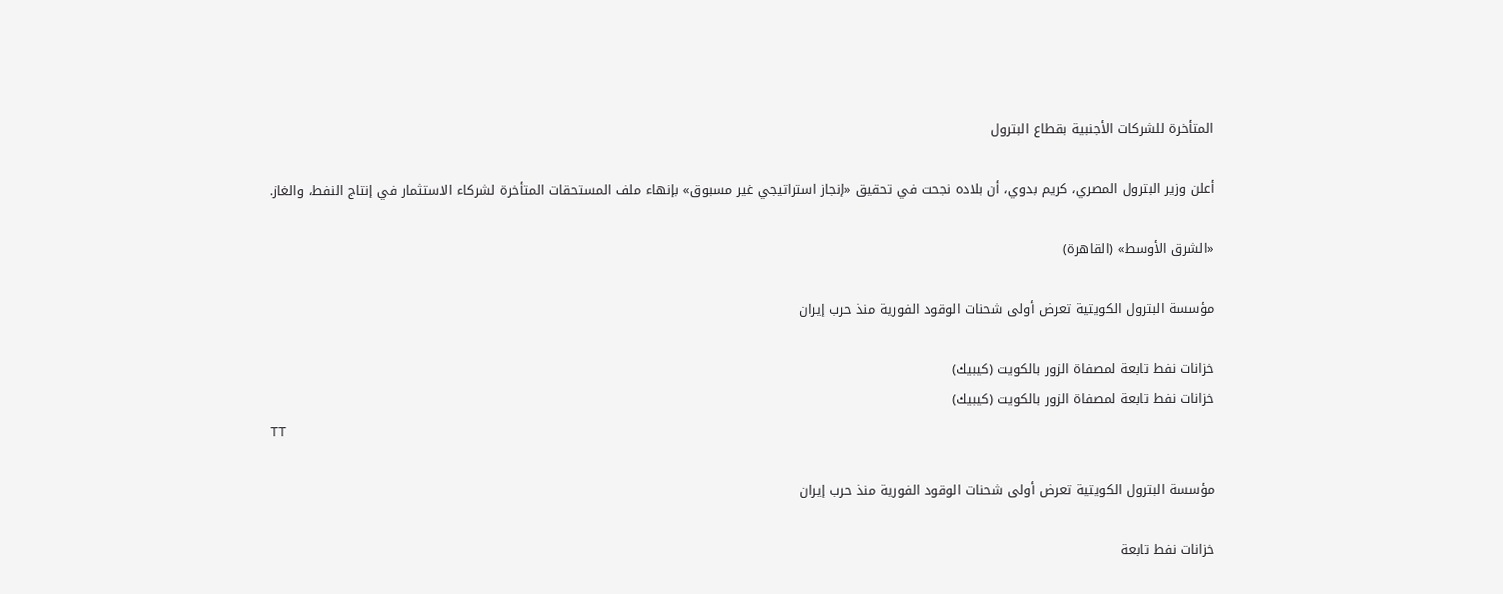المتأخرة للشركات الأجنبية بقطاع البترول

أعلن وزير البترول المصري، كريم بدوي، أن بلاده نجحت في تحقيق «إنجاز استراتيجي غير مسبوق» بإنهاء ملف المستحقات المتأخرة لشركاء الاستثمار في إنتاج النفط، والغاز.

«الشرق الأوسط» (القاهرة)

مؤسسة البترول الكويتية تعرض أولى شحنات الوقود الفورية منذ حرب إيران

خزانات نفط تابعة لمصفاة الزور بالكويت (كيبيك)
خزانات نفط تابعة لمصفاة الزور بالكويت (كيبيك)
TT

مؤسسة البترول الكويتية تعرض أولى شحنات الوقود الفورية منذ حرب إيران

خزانات نفط تابعة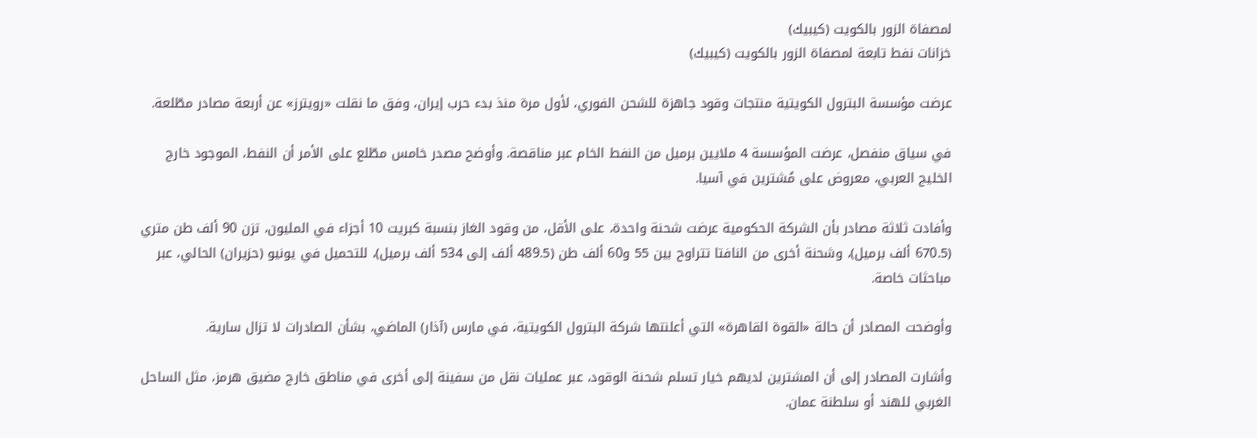لمصفاة الزور بالكويت (كيبيك)
خزانات نفط تابعة لمصفاة الزور بالكويت (كيبيك)

عرضت مؤسسة البترول الكويتية منتجات وقود جاهزة للشحن الفوري، لأول مرة منذ بدء حرب إيران، وفق ما نقلت «رويترز» عن أربعة مصادر مطّلعة.

في سياق منفصل، عرضت المؤسسة 4 ملايين برميل من النفط الخام عبر مناقصة. وأوضح مصدر خامس مطّلع على الأمر أن النفط، الموجود خارج الخليج العربي، معروض على مُشترين في آسيا.

وأفادت ثلاثة مصادر بأن الشركة الحكومية عرضت شحنة واحدة، على الأقل، من وقود الغاز بنسبة كبريت 10 أجزاء في المليون، تزن 90 ألف طن متري (670.5 ألف برميل)، وشحنة أخرى من النافتا تتراوح بين 55 و60 ألف طن (489.5 ألف إلى 534 ألف برميل)، للتحميل في يونيو (حزيران) الحالي، عبر مباحثات خاصة.

وأوضحت المصادر أن حالة «القوة القاهرة» التي أعلنتها شركة البترول الكويتية، في مارس (آذار) الماضي، بشأن الصادرات لا تزال سارية.

وأشارت المصادر إلى أن المشترين لديهم خيار تسلم شحنة الوقود، عبر عمليات نقل من سفينة إلى أخرى في مناطق خارج مضيق هرمز، مثل الساحل الغربي للهند أو سلطنة عمان.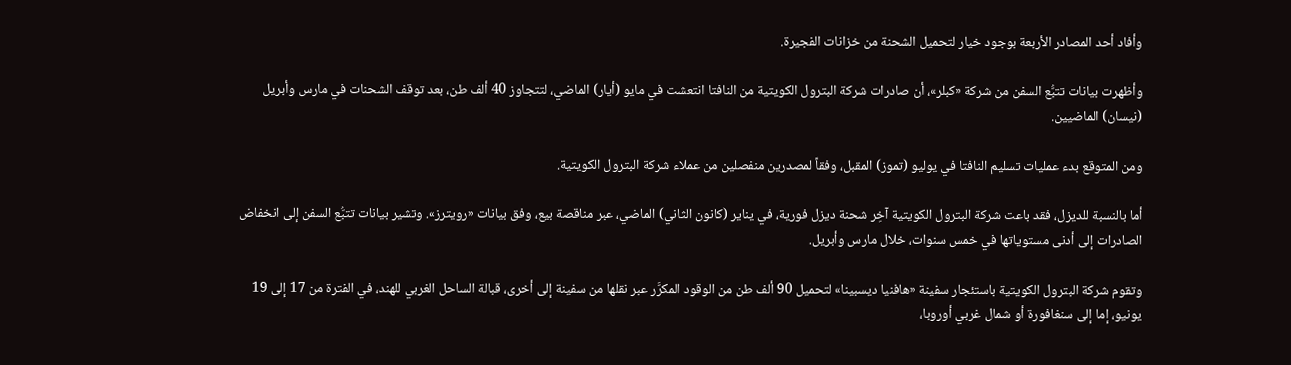وأفاد أحد المصادر الأربعة بوجود خيار لتحميل الشحنة من خزانات الفجيرة.

وأظهرت بيانات تتبُّع السفن من شركة «كبلر»، أن صادرات شركة البترول الكويتية من النافتا انتعشت في مايو (أيار) الماضي، لتتجاوز 40 ألف طن، بعد توقف الشحنات في مارس وأبريل (نيسان) الماضيين.

ومن المتوقع بدء عمليات تسليم النافتا في يوليو (تموز) المقبل، وفقاً لمصدرين منفصلين من عملاء شركة البترول الكويتية.

أما بالنسبة للديزل، فقد باعت شركة البترول الكويتية آخِر شحنة ديزل فورية، في يناير (كانون الثاني) الماضي، عبر مناقصة بيع، وفق بيانات «رويترز». وتشير بيانات تتبُّع السفن إلى انخفاض الصادرات إلى أدنى مستوياتها في خمس سنوات، خلال مارس وأبريل.

وتقوم شركة البترول الكويتية باستئجار سفينة «هافنيا ديسبينا» لتحميل 90 ألف طن من الوقود المكرَّر عبر نقلها من سفينة إلى أخرى، قبالة الساحل الغربي للهند، في الفترة من 17 إلى 19 يونيو، إما إلى سنغافورة أو شمال غربي أوروبا،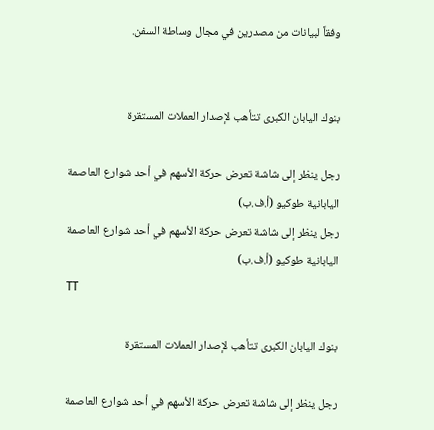وفقاً لبيانات من مصدرين في مجال وساطة السفن.


بنوك اليابان الكبرى تتأهب لإصدار العملات المستقرة

رجل ينظر إلى شاشة تعرض حركة الأسهم في أحد شوارع العاصمة اليابانية طوكيو (أ.ف.ب)
رجل ينظر إلى شاشة تعرض حركة الأسهم في أحد شوارع العاصمة اليابانية طوكيو (أ.ف.ب)
TT

بنوك اليابان الكبرى تتأهب لإصدار العملات المستقرة

رجل ينظر إلى شاشة تعرض حركة الأسهم في أحد شوارع العاصمة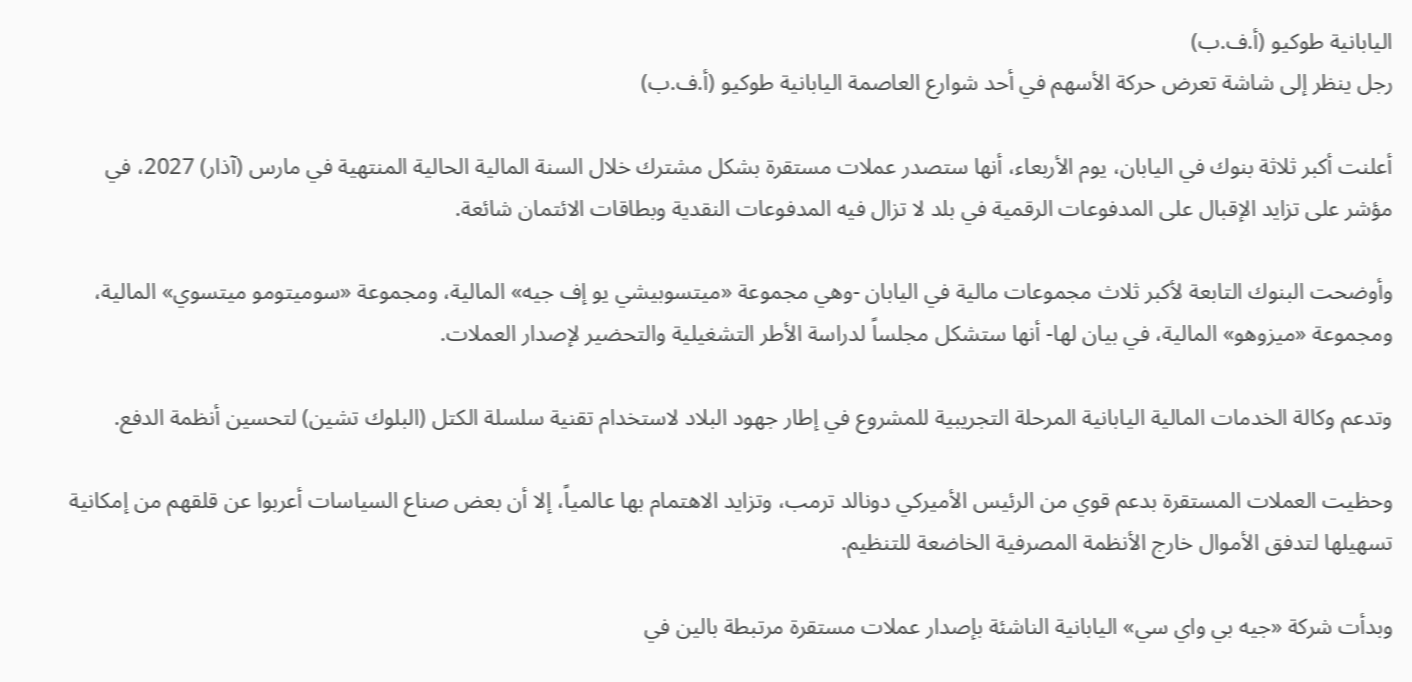اليابانية طوكيو (أ.ف.ب)
رجل ينظر إلى شاشة تعرض حركة الأسهم في أحد شوارع العاصمة اليابانية طوكيو (أ.ف.ب)

أعلنت أكبر ثلاثة بنوك في اليابان، يوم الأربعاء، أنها ستصدر عملات مستقرة بشكل مشترك خلال السنة المالية الحالية المنتهية في مارس (آذار) 2027، في مؤشر على تزايد الإقبال على المدفوعات الرقمية في بلد لا تزال فيه المدفوعات النقدية وبطاقات الائتمان شائعة.

وأوضحت البنوك التابعة لأكبر ثلاث مجموعات مالية في اليابان -وهي مجموعة «ميتسوبيشي يو إف جيه» المالية، ومجموعة «سوميتومو ميتسوي» المالية، ومجموعة «ميزوهو» المالية، في بيان لها- أنها ستشكل مجلساً لدراسة الأطر التشغيلية والتحضير لإصدار العملات.

وتدعم وكالة الخدمات المالية اليابانية المرحلة التجريبية للمشروع في إطار جهود البلاد لاستخدام تقنية سلسلة الكتل (البلوك تشين) لتحسين أنظمة الدفع.

وحظيت العملات المستقرة بدعم قوي من الرئيس الأميركي دونالد ترمب، وتزايد الاهتمام بها عالمياً، إلا أن بعض صناع السياسات أعربوا عن قلقهم من إمكانية تسهيلها لتدفق الأموال خارج الأنظمة المصرفية الخاضعة للتنظيم.

وبدأت شركة «جيه بي واي سي» اليابانية الناشئة بإصدار عملات مستقرة مرتبطة بالين في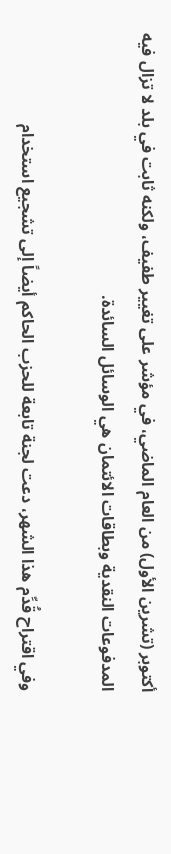أكتوبر (تشرين الأول) من العام الماضي، في مؤشر على تغيير طفيف، ولكنه ثابت في بلد لا تزال فيه المدفوعات النقدية وبطاقات الائتمان هي الوسائل السائدة.

وفي اقتراح قُدِّم هذا الشهر، دعت لجنة تابعة للحزب الحاكم أيضاً إلى تشجيع استخدام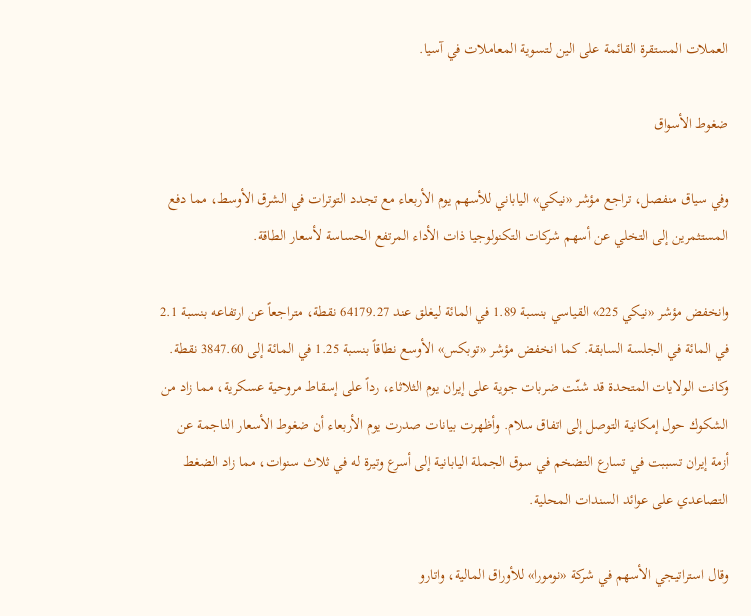العملات المستقرة القائمة على الين لتسوية المعاملات في آسيا.

ضغوط الأسواق

وفي سياق منفصل، تراجع مؤشر «نيكي» الياباني للأسهم يوم الأربعاء مع تجدد التوترات في الشرق الأوسط، مما دفع المستثمرين إلى التخلي عن أسهم شركات التكنولوجيا ذات الأداء المرتفع الحساسة لأسعار الطاقة.

وانخفض مؤشر «نيكي 225» القياسي بنسبة 1.89 في المائة ليغلق عند 64179.27 نقطة، متراجعاً عن ارتفاعه بنسبة 2.1 في المائة في الجلسة السابقة. كما انخفض مؤشر «توبكس» الأوسع نطاقاً بنسبة 1.25 في المائة إلى 3847.60 نقطة. وكانت الولايات المتحدة قد شنّت ضربات جوية على إيران يوم الثلاثاء، رداً على إسقاط مروحية عسكرية، مما زاد من الشكوك حول إمكانية التوصل إلى اتفاق سلام. وأظهرت بيانات صدرت يوم الأربعاء أن ضغوط الأسعار الناجمة عن أزمة إيران تسببت في تسارع التضخم في سوق الجملة اليابانية إلى أسرع وتيرة له في ثلاث سنوات، مما زاد الضغط التصاعدي على عوائد السندات المحلية.

وقال استراتيجي الأسهم في شركة «نومورا» للأوراق المالية، واتارو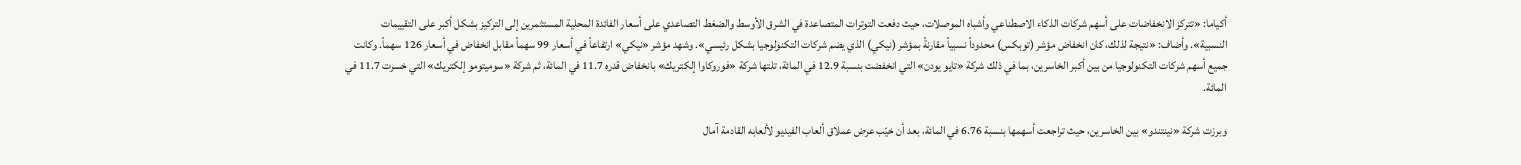أكياما: «تتركز الانخفاضات على أسهم شركات الذكاء الاصطناعي وأشباه الموصلات، حيث دفعت التوترات المتصاعدة في الشرق الأوسط والضغط التصاعدي على أسعار الفائدة المحلية المستثمرين إلى التركيز بشكل أكبر على التقييمات النسبية». وأضاف: «نتيجة لذلك، كان انخفاض مؤشر (توبكس) محدوداً نسبياً مقارنةً بمؤشر (نيكي) الذي يضم شركات التكنولوجيا بشكل رئيسي». وشهد مؤشر «نيكي» ارتفاعاً في أسعار 99 سهماً مقابل انخفاض في أسعار 126 سهماً. وكانت جميع أسهم شركات التكنولوجيا من بين أكبر الخاسرين، بما في ذلك شركة «تايو يودن» التي انخفضت بنسبة 12.9 في المائة، تلتها شركة «فوروكاوا إلكتريك» بانخفاض قدره 11.7 في المائة، ثم شركة «سوميتومو إلكتريك» التي خسرت 11.7 في المائة.

وبرزت شركة «نينتندو» بين الخاسرين، حيث تراجعت أسهمها بنسبة 6.76 في المائة، بعد أن خيّب عرض عملاق ألعاب الفيديو لألعابه القادمة آمال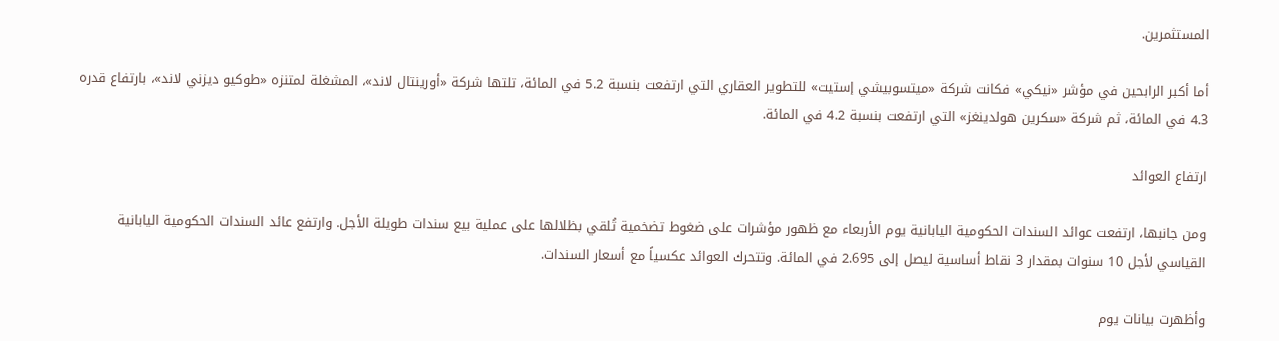المستثمرين.

أما أكبر الرابحين في مؤشر «نيكي» فكانت شركة «ميتسوبيشي إستيت» للتطوير العقاري التي ارتفعت بنسبة 5.2 في المائة، تلتها شركة «أورينتال لاند»، المشغلة لمتنزه «طوكيو ديزني لاند»، بارتفاع قدره 4.3 في المائة، ثم شركة «سكرين هولدينغز» التي ارتفعت بنسبة 4.2 في المائة.

ارتفاع العوائد

ومن جانبها، ارتفعت عوائد السندات الحكومية اليابانية يوم الأربعاء مع ظهور مؤشرات على ضغوط تضخمية تُلقي بظلالها على عملية بيع سندات طويلة الأجل. وارتفع عائد السندات الحكومية اليابانية القياسي لأجل 10 سنوات بمقدار 3 نقاط أساسية ليصل إلى 2.695 في المائة. وتتحرك العوائد عكسياً مع أسعار السندات.

وأظهرت بيانات يوم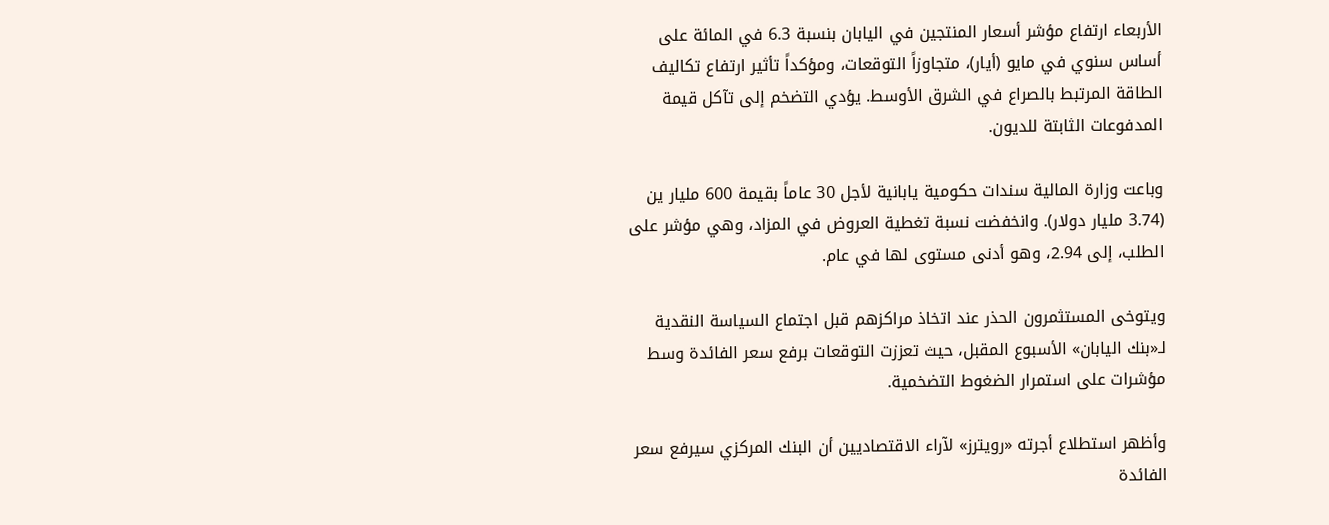الأربعاء ارتفاع مؤشر أسعار المنتجين في اليابان بنسبة 6.3 في المائة على أساس سنوي في مايو (أيار)، متجاوزاً التوقعات، ومؤكداً تأثير ارتفاع تكاليف الطاقة المرتبط بالصراع في الشرق الأوسط. يؤدي التضخم إلى تآكل قيمة المدفوعات الثابتة للديون.

وباعت وزارة المالية سندات حكومية يابانية لأجل 30 عاماً بقيمة 600 مليار ين (3.74 مليار دولار). وانخفضت نسبة تغطية العروض في المزاد، وهي مؤشر على الطلب، إلى 2.94، وهو أدنى مستوى لها في عام.

ويتوخى المستثمرون الحذر عند اتخاذ مراكزهم قبل اجتماع السياسة النقدية لـ«بنك اليابان» الأسبوع المقبل، حيث تعززت التوقعات برفع سعر الفائدة وسط مؤشرات على استمرار الضغوط التضخمية.

وأظهر استطلاع أجرته «رويترز» لآراء الاقتصاديين أن البنك المركزي سيرفع سعر الفائدة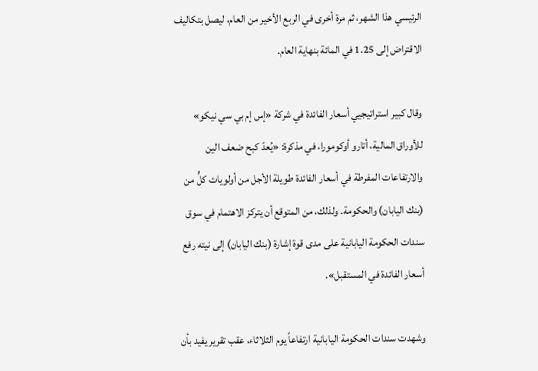الرئيسي هذا الشهر، ثم مرة أخرى في الربع الأخير من العام، ليصل بتكاليف الاقتراض إلى 1.25 في المائة بنهاية العام.

وقال كبير استراتيجيي أسعار الفائدة في شركة «إس إم بي سي نيكو» للأوراق المالية، أتارو أوكومورا، في مذكرة: «يُعدّ كبح ضعف الين والارتفاعات المفرطة في أسعار الفائدة طويلة الأجل من أولويات كلٍّ من (بنك اليابان) والحكومة. ولذلك، من المتوقع أن يتركز الاهتمام في سوق سندات الحكومة اليابانية على مدى قوة إشارة (بنك اليابان) إلى نيته رفع أسعار الفائدة في المستقبل».

وشهدت سندات الحكومة اليابانية ارتفاعاً يوم الثلاثاء، عقب تقرير يفيد بأن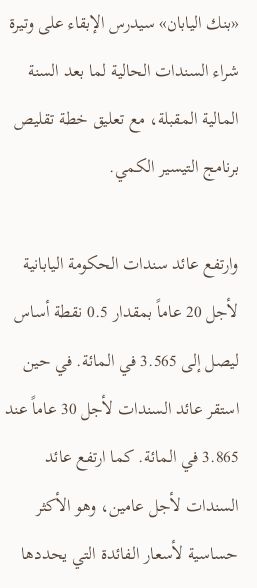«بنك اليابان» سيدرس الإبقاء على وتيرة شراء السندات الحالية لما بعد السنة المالية المقبلة، مع تعليق خطة تقليص برنامج التيسير الكمي.

وارتفع عائد سندات الحكومة اليابانية لأجل 20 عاماً بمقدار 0.5 نقطة أساس ليصل إلى 3.565 في المائة. في حين استقر عائد السندات لأجل 30 عاماً عند 3.865 في المائة. كما ارتفع عائد السندات لأجل عامين، وهو الأكثر حساسية لأسعار الفائدة التي يحددها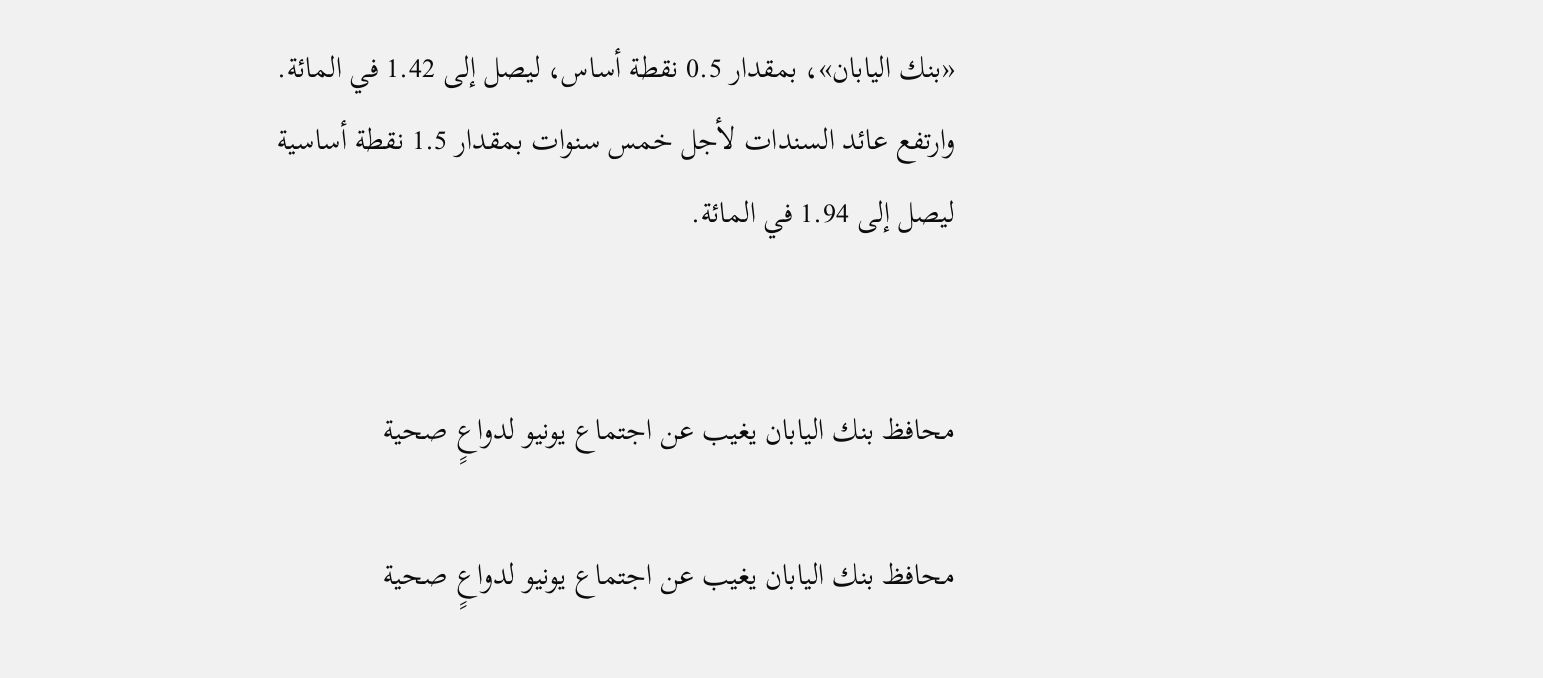«بنك اليابان»، بمقدار 0.5 نقطة أساس، ليصل إلى 1.42 في المائة. وارتفع عائد السندات لأجل خمس سنوات بمقدار 1.5 نقطة أساسية ليصل إلى 1.94 في المائة.


محافظ بنك اليابان يغيب عن اجتماع يونيو لدواعٍ صحية

محافظ بنك اليابان يغيب عن اجتماع يونيو لدواعٍ صحية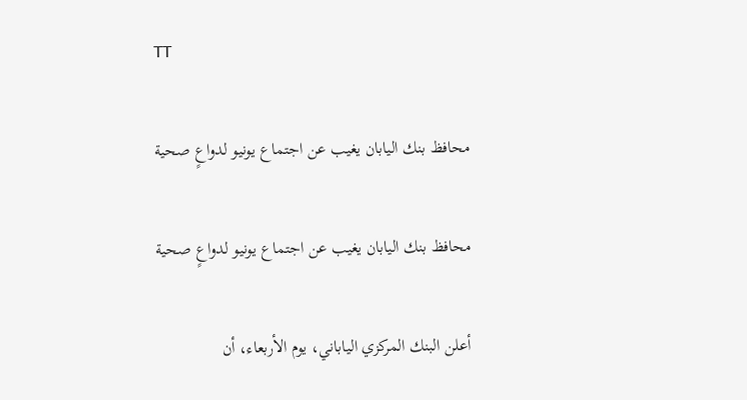TT

محافظ بنك اليابان يغيب عن اجتماع يونيو لدواعٍ صحية

محافظ بنك اليابان يغيب عن اجتماع يونيو لدواعٍ صحية

أعلن البنك المركزي الياباني، يوم الأربعاء، أن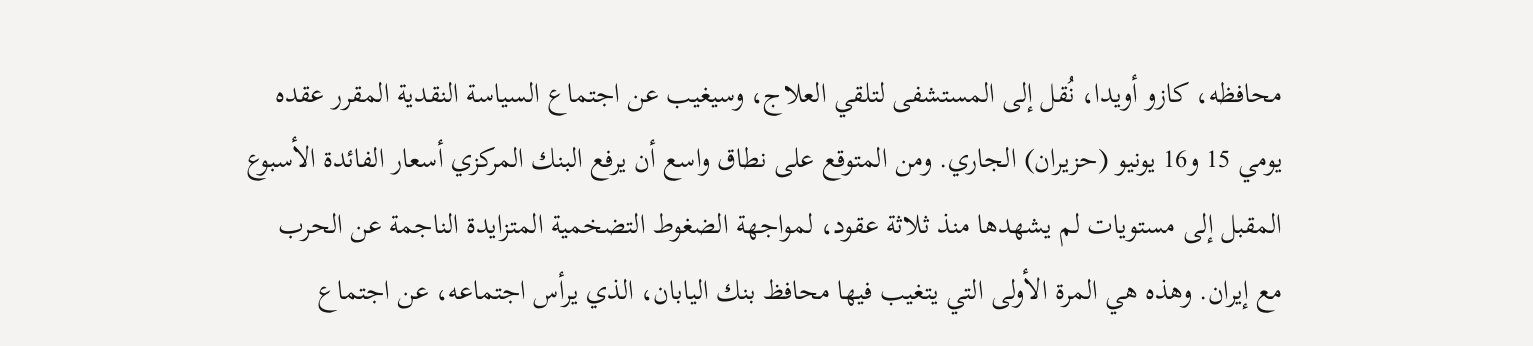محافظه، كازو أويدا، نُقل إلى المستشفى لتلقي العلاج، وسيغيب عن اجتماع السياسة النقدية المقرر عقده يومي 15 و16 يونيو (حزيران) الجاري. ومن المتوقع على نطاق واسع أن يرفع البنك المركزي أسعار الفائدة الأسبوع المقبل إلى مستويات لم يشهدها منذ ثلاثة عقود، لمواجهة الضغوط التضخمية المتزايدة الناجمة عن الحرب مع إيران. وهذه هي المرة الأولى التي يتغيب فيها محافظ بنك اليابان، الذي يرأس اجتماعه، عن اجتماع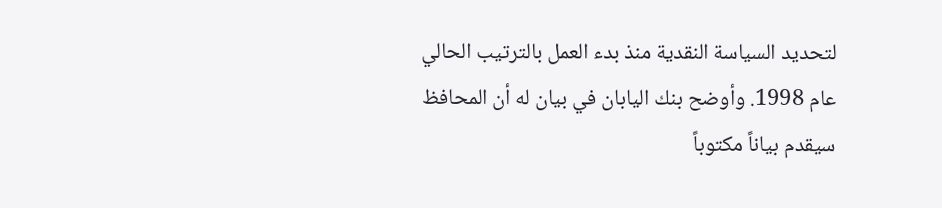لتحديد السياسة النقدية منذ بدء العمل بالترتيب الحالي عام 1998. وأوضح بنك اليابان في بيان له أن المحافظ سيقدم بياناً مكتوباً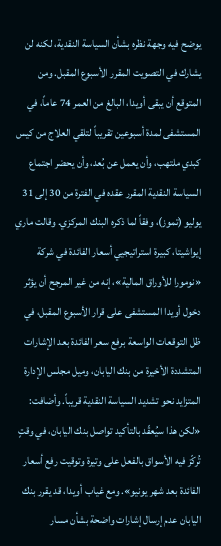يوضح فيه وجهة نظره بشأن السياسة النقدية، لكنه لن يشارك في التصويت المقرر الأسبوع المقبل. ومن المتوقع أن يبقى أويدا، البالغ من العمر 74 عاماً، في المستشفى لمدة أسبوعين تقريباً لتلقي العلاج من كيس كبدي ملتهب، وأن يعمل عن بُعد، وأن يحضر اجتماع السياسة النقدية المقرر عقده في الفترة من 30 إلى 31 يوليو (تموز)، وفقاً لما ذكره البنك المركزي. وقالت ماري إيواشيتا، كبيرة استراتيجيي أسعار الفائدة في شركة «نومورا للأوراق المالية»، إنه من غير المرجح أن يؤثر دخول أويدا المستشفى على قرار الأسبوع المقبل، في ظل التوقعات الواسعة برفع سعر الفائدة بعد الإشارات المتشددة الأخيرة من بنك اليابان، وميل مجلس الإدارة المتزايد نحو تشديد السياسة النقدية قريباً. وأضافت: «لكن هذا سيُعقّد بالتأكيد تواصل بنك اليابان، في وقتٍ تُركّز فيه الأسواق بالفعل على وتيرة وتوقيت رفع أسعار الفائدة بعد شهر يونيو». ومع غياب أويدا، قد يقرر بنك اليابان عدم إرسال إشارات واضحة بشأن مسار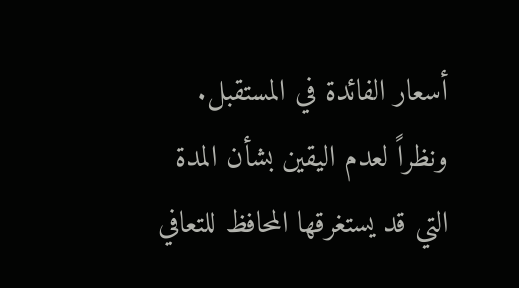أسعار الفائدة في المستقبل. ونظراً لعدم اليقين بشأن المدة التي قد يستغرقها المحافظ للتعافي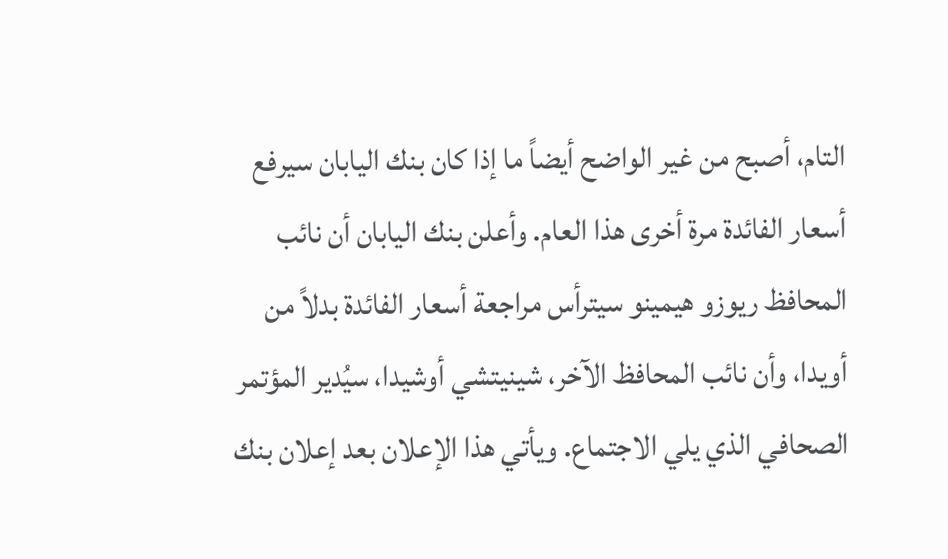التام، أصبح من غير الواضح أيضاً ما إذا كان بنك اليابان سيرفع أسعار الفائدة مرة أخرى هذا العام. وأعلن بنك اليابان أن نائب المحافظ ريوزو هيمينو سيترأس مراجعة أسعار الفائدة بدلاً من أويدا، وأن نائب المحافظ الآخر، شينيتشي أوشيدا، سيُدير المؤتمر الصحافي الذي يلي الاجتماع. ويأتي هذا الإعلان بعد إعلان بنك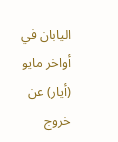اليابان في أواخر مايو (أيار) عن خروج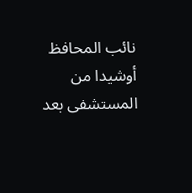نائب المحافظ أوشيدا من المستشفى بعد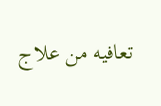تعافيه من علاج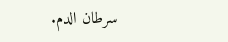سرطان الدم.